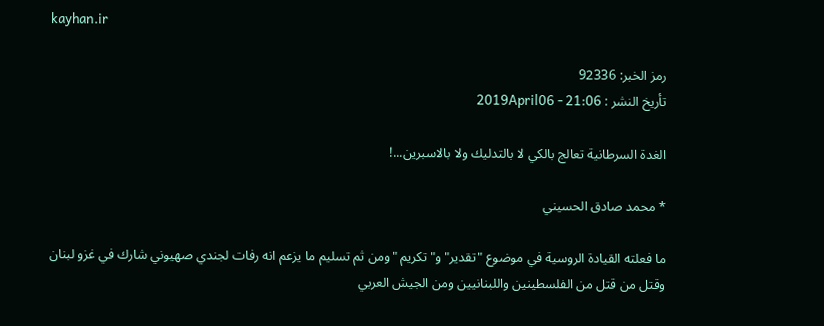kayhan.ir

رمز الخبر: 92336
تأريخ النشر : 2019April06 - 21:06

الغدة السرطانية تعالج بالكي لا بالتدليك ولا بالاسبرين...!

* محمد صادق الحسيني

ما فعلته القيادة الروسية في موضوع "تقدير" و" تكريم "ومن ثم تسليم ما يزعم انه رفات لجندي صهيوني شارك في غزو لبنان وقتل من قتل من الفلسطينين واللبنانيين ومن الجيش العربي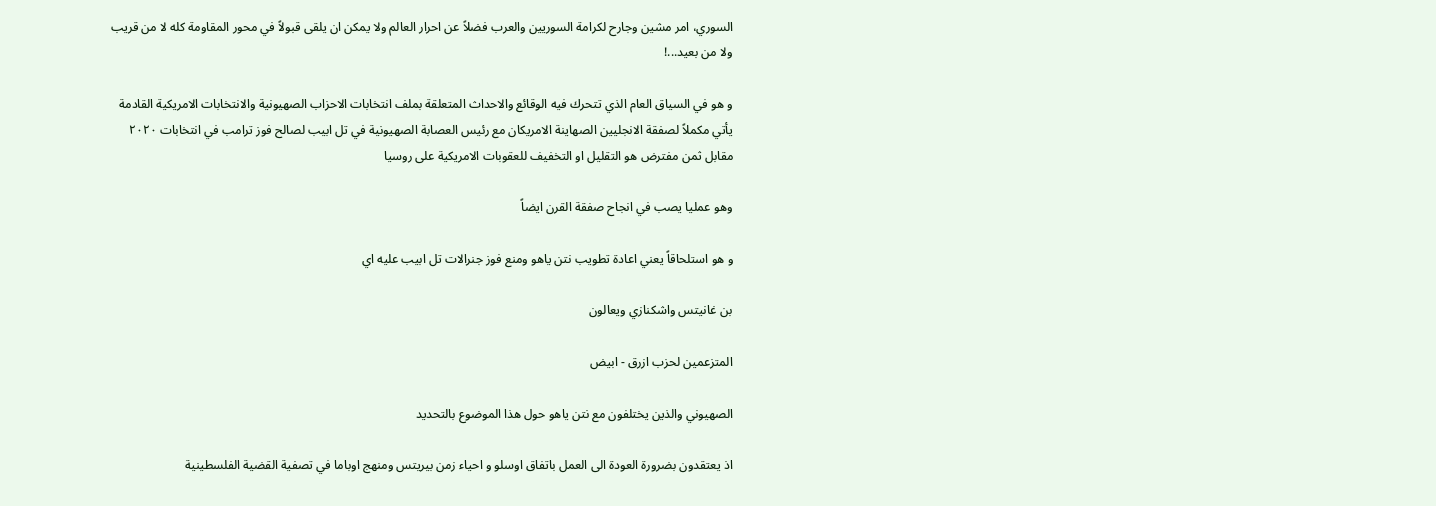السوري، امر مشين وجارح لكرامة السوريين والعرب فضلاً عن احرار العالم ولا يمكن ان يلقى قبولاً في محور المقاومة كله لا من قريب ولا من بعيد...!

و هو في السياق العام الذي تتحرك فيه الوقائع والاحداث المتعلقة بملف انتخابات الاحزاب الصهيونية والانتخابات الامريكية القادمة يأتي مكملاً لصفقة الانجليين الصهاينة الامريكان مع رئيس العصابة الصهيونية في تل ابيب لصالح فوز ترامب في انتخابات ٢٠٢٠ مقابل ثمن مفترض هو التقليل او التخفيف للعقوبات الامريكية على روسيا

وهو عمليا يصب في انجاح صفقة القرن ايضاً

و هو استلحاقاً يعني اعادة تطويب نتن ياهو ومنع فوز جنرالات تل ابيب عليه اي

بن غانيتس واشكنازي ويعالون

المتزعمين لحزب ازرق - ابيض

الصهيوني والذين يختلفون مع نتن ياهو حول هذا الموضوع بالتحديد

اذ يعتقدون بضرورة العودة الى العمل باتفاق اوسلو و احياء زمن بيريتس ومنهج اوباما في تصفية القضية الفلسطينية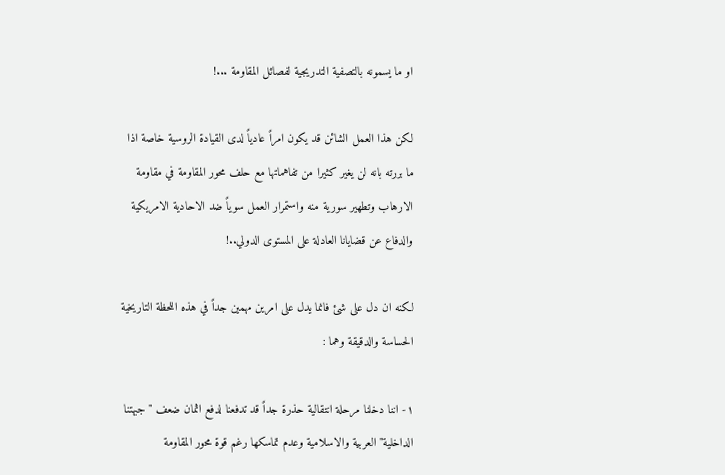او ما يسمونه بالتصفية التدريجية لفصائل المقاومة ...!

لكن هذا العمل الشائن قد يكون امراً عادياً لدى القيادة الروسية خاصة اذا ما بررته بانه لن يغير كثيرا من تفاهماتها مع حلف محور المقاومة في مقاومة الارهاب وتطهير سورية منه واستمرار العمل سوياً ضد الاحادية الامريكية والدفاع عن قضايانا العادلة على المستوى الدولي..!

لكنه ان دل على شئ فانما يدل على امرين مهمين جداً في هذه اللحظة التاريخية الحساسة والدقيقة وهما :

١- اننا دخلنا مرحلة انتقالية حذرة جداً قد تدفعنا لدفع اثمان ضعف "جبهتنا الداخلية" العربية والاسلامية وعدم تماسكها رغم قوة محور المقاومة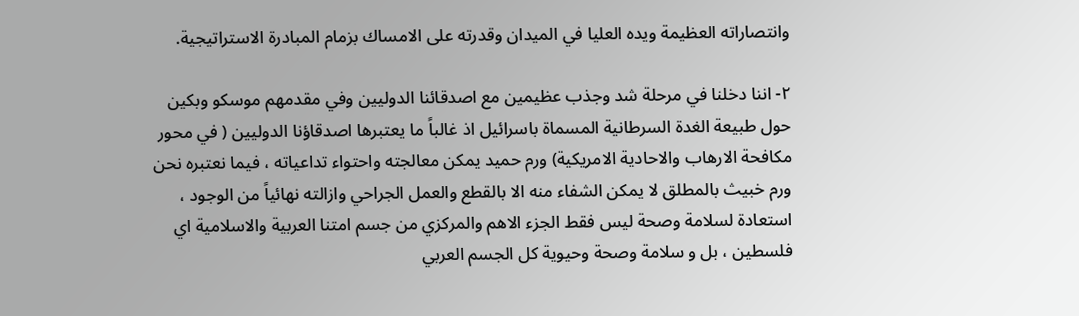وانتصاراته العظيمة ويده العليا في الميدان وقدرته على الامساك بزمام المبادرة الاستراتيجية.

٢- اننا دخلنا في مرحلة شد وجذب عظيمين مع اصدقائنا الدوليين وفي مقدمهم موسكو وبكين حول طبيعة الغدة السرطانية المسماة باسرائيل اذ غالباً ما يعتبرها اصدقاؤنا الدوليين ( في محور مكافحة الارهاب والاحادية الامريكية) ورم حميد يمكن معالجته واحتواء تداعياته ، فيما نعتبره نحن ورم خبيث بالمطلق لا يمكن الشفاء منه الا بالقطع والعمل الجراحي وازالته نهائياً من الوجود ، استعادة لسلامة وصحة ليس فقط الجزء الاهم والمركزي من جسم امتنا العربية والاسلامية اي فلسطين ، بل و سلامة وصحة وحيوية كل الجسم العربي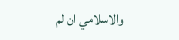والاسلامي ان لم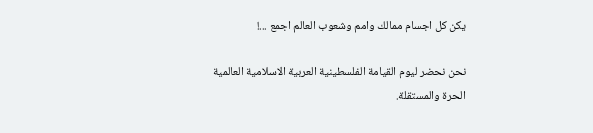يكن كل اجسام ممالك وامم وشعوب العالم اجمع ...!

نحن نحضر ليوم القيامة الفلسطينية العربية الاسلامية العالمية الحرة والمستقلة.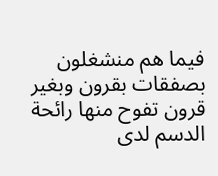فيما هم منشغلون بصفقات بقرون وبغير قرون تفوح منها رائحة الدسم لدى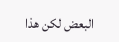البعض لكن هذا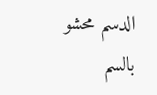الدسم محشو بالسم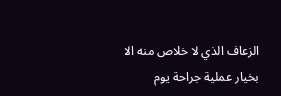الزعاف الذي لا خلاص منه الا بخيار عملية جراحة يوم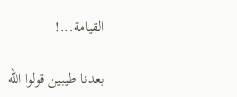القيامة...!

بعدنا طيبين قولوا الله